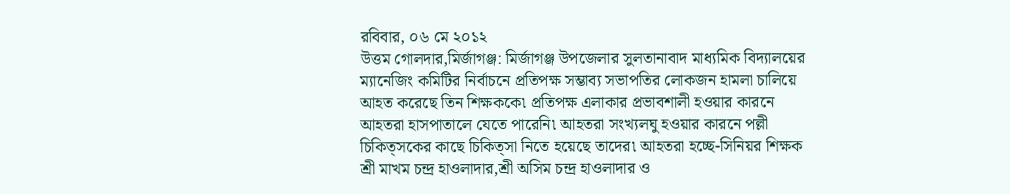রবিবার, ০৬ মে ২০১২
উত্তম গোলদার,মির্জাগঞ্জ: মির্জাগঞ্জ উপজেলার সুলতানাবাদ মাধ্যমিক বিদ্যালয়ের ম্যানেজিং কমিটির নির্বাচনে প্রতিপক্ষ সম্ভাব্য সভাপতির লোকজন হামলা চালিয়ে আহত করেছে তিন শিক্ষককে৷ প্রতিপক্ষ এলাকার প্রভাবশালী হওয়ার কারনে আহতরা হাসপাতালে যেতে পারেনি৷ আহতরা সংখ্যলঘু হওয়ার কারনে পল্লী চিকিত্সকের কাছে চিকিত্সা নিতে হয়েছে তাদের৷ আহতরা হচ্ছে-সিনিয়র শিক্ষক শ্রী মাখম চন্দ্র হাওলাদার,শ্রী অসিম চন্দ্র হাওলাদার ও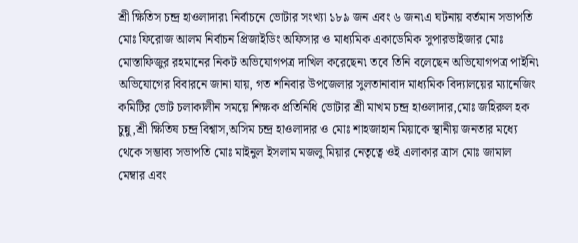শ্রী ক্ষিতিস চন্দ্র হাওলাদার৷ নির্বাচনে ভোটার সংখ্যা ১৮৯ জন এবং ৬ জন৷এ ঘটনায় বর্তমান সভাপতি মোঃ ফিরোজ আলম নির্বাচন প্রিজাইডিং অফিসার ও মাধ্যমিক একাডেমিক সুপারভাইজার মোঃ মোস্তাফিজুর রহমানের নিকট অভিযোগপত্র দাখিল করেছেন৷ তবে তিনি বলেছেন অভিযোগপত্র পাইনি৷ অভিযোগের বিবারনে জানা যায়, গত শনিবার উপজেলার সুলতানাবাদ মাধ্যমিক বিদ্যালয়ের ম্যানেজিং কমিটির ভোট চলাকালীন সময়ে শিক্ষক প্রতিনিধি ভোটার শ্রী মাখম চন্দ্র হাওলাদার,মোঃ জহিরুল হক চুন্নু,শ্রী ক্ষিতিষ চন্দ্র বিশ্বাস,অসিম চন্দ্র হাওলাদার ও মোঃ শাহজাহান মিয়াকে স্থানীয় জনতার মধ্যে থেকে সম্ভাব্য সভাপতি মোঃ মাইনুল ইসলাম মজলু মিয়ার নেতৃত্বে ওই এলাকার ত্রাস মোঃ জামাল মেম্বার এবং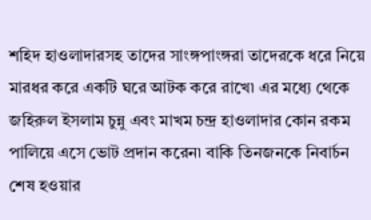শহিদ হাওলাদারসহ তাদের সাংঙ্গপাংঙ্গরা তাদেরকে ধরে নিয়ে মারধর করে একটি ঘরে আটক করে রাখে৷ এর মধ্যে থেকে জহিরুল ইসলাম চুন্নু এবং মাখম চন্দ্র হাওলাদার কোন রকম পালিয়ে এসে ভোট প্রদান করেন৷ বাকি তিনজনকে নিবার্চন শেষ হওয়ার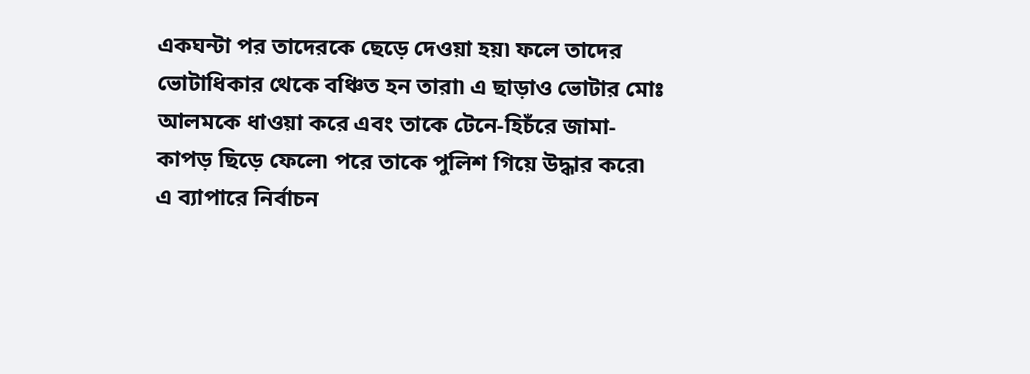একঘন্টা পর তাদেরকে ছেড়ে দেওয়া হয়৷ ফলে তাদের ভোটাধিকার থেকে বঞ্চিত হন তারা৷ এ ছাড়াও ভোটার মোঃ আলমকে ধাওয়া করে এবং তাকে টেনে-হিচঁরে জামা-কাপড় ছিড়ে ফেলে৷ পরে তাকে পুলিশ গিয়ে উদ্ধার করে৷ এ ব্যাপারে নির্বাচন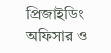প্রিজাইডিং অফিসার ও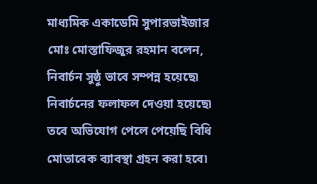মাধ্যমিক একাডেমি সুপারভাইজার মোঃ মোস্তাফিজুর রহমান বলেন, নিবার্চন সুষ্ঠু ভাবে সম্পন্ন হয়েছে৷ নিবার্চনের ফলাফল দেওয়া হয়েছে৷ তবে অভিযোগ পেলে পেয়েছি বিধি মোতাবেক ব্যাবস্থা গ্রহন করা হবে৷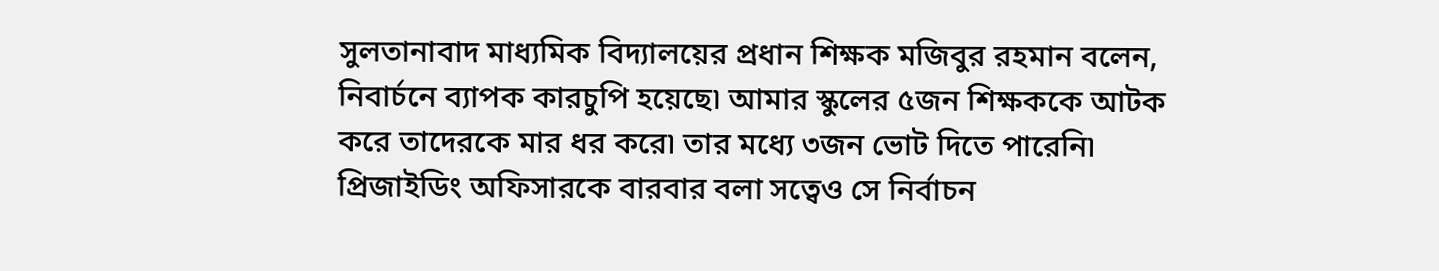সুলতানাবাদ মাধ্যমিক বিদ্যালয়ের প্রধান শিক্ষক মজিবুর রহমান বলেন, নিবার্চনে ব্যাপক কারচুপি হয়েছে৷ আমার স্কুলের ৫জন শিক্ষককে আটক করে তাদেরকে মার ধর করে৷ তার মধ্যে ৩জন ভোট দিতে পারেনি৷ প্রিজাইডিং অফিসারকে বারবার বলা সত্বেও সে নির্বাচন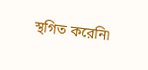স্থগিত করেনি৷